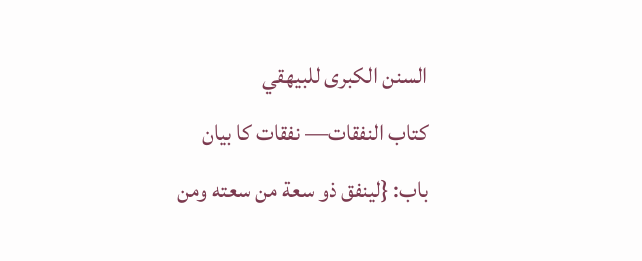السنن الكبرى للبيهقي
كتاب النفقات— نفقات کا بیان
باب: {لينفق ذو سعة من سعته ومن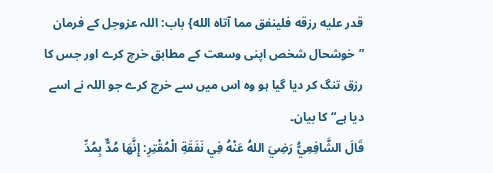قدر عليه رزقه فلينفق مما آتاه الله} باب: اللہ عزوجل کے فرمان ”خوشحال شخص اپنی وسعت کے مطابق خرچ کرے اور جس کا رزق تنگ کر دیا گیا ہو وہ اس میں سے خرچ کرے جو اللہ نے اسے دیا ہے“ کا بیان۔
قَالَ الشَّافِعِيُّ رَضِيَ اللهُ عَنْهُ فِي نَفَقَةِ الْمُقْتِرِ: إِنَّهَا مُدٌّ بِمُدِّ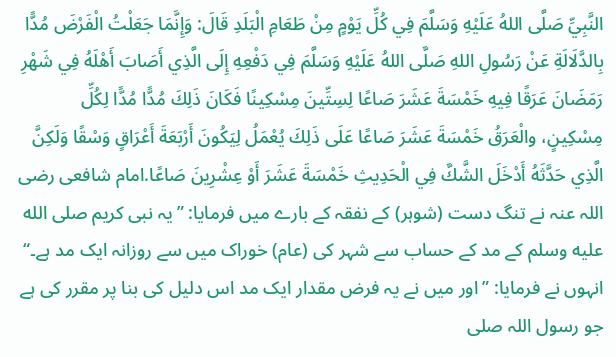النَّبِيِّ صَلَّى اللهُ عَلَيْهِ وَسَلَّمَ فِي كُلِّ يَوْمٍ مِنْ طَعَامِ الْبَلَدِ قَالَ: وَإِنَّمَا جَعَلْتُ الْفَرْضَ مُدًّا بِالدَّلَالَةِ عَنْ رَسُولِ اللهِ صَلَّى اللهُ عَلَيْهِ وَسَلَّمَ فِي دَفْعِهِ إِلَى الَّذِي أَصَابَ أَهْلَهُ فِي شَهْرِ رَمَضَانَ عَرَقًا فِيهِ خَمْسَةَ عَشَرَ صَاعًا لِسِتِّينَ مِسْكِينًا فَكَانَ ذَلِكَ مُدًّا مُدًّا لِكُلِّ مِسْكِينٍ، والْعَرَقُ خَمْسَةَ عَشَرَ صَاعًا عَلَى ذَلِكَ يُعْمَلُ لِيَكُونَ أَرْبَعَةَ أَعْرَاقٍ وَسْقًا وَلَكِنَّ الَّذِي حَدَّثَهُ أَدْخَلَ الشَّكَّ فِي الْحَدِيثِ خَمْسَةَ عَشَرَ أَوْ عِشْرِينَ صَاعًا.امام شافعی رضی اللہ عنہ نے تنگ دست (شوہر) کے نفقہ کے بارے میں فرمایا: ”یہ نبی کریم صلى الله عليه وسلم کے مد کے حساب سے شہر کی (عام) خوراک میں سے روزانہ ایک مد ہے۔“
انہوں نے فرمایا: ”اور میں نے یہ فرض مقدار ایک مد اس دلیل کی بنا پر مقرر کی ہے جو رسول اللہ صلى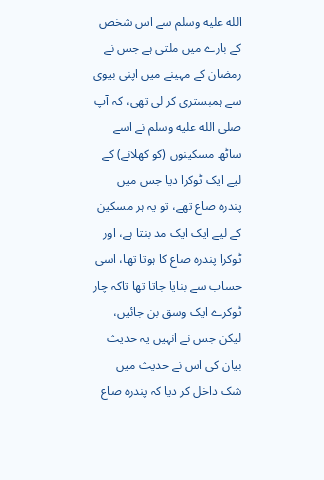الله عليه وسلم سے اس شخص کے بارے میں ملتی ہے جس نے رمضان کے مہینے میں اپنی بیوی سے ہمبستری کر لی تھی، کہ آپ صلى الله عليه وسلم نے اسے ساٹھ مسکینوں (کو کھلانے) کے لیے ایک ٹوکرا دیا جس میں پندرہ صاع تھے، تو یہ ہر مسکین کے لیے ایک ایک مد بنتا ہے، اور ٹوکرا پندرہ صاع کا ہوتا تھا، اسی حساب سے بنایا جاتا تھا تاکہ چار ٹوکرے ایک وسق بن جائیں، لیکن جس نے انہیں یہ حدیث بیان کی اس نے حدیث میں شک داخل کر دیا کہ پندرہ صاع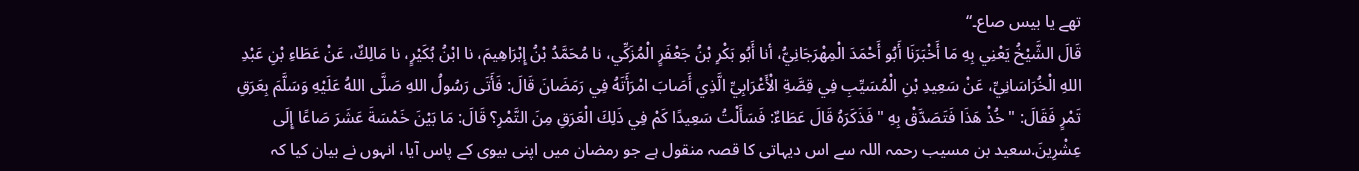تھے یا بیس صاع۔“
قَالَ الشَّيْخُ يَعْنِي بِهِ مَا أَخْبَرَنَا أَبُو أَحْمَدَ الْمِهْرَجَانِيُّ، أنا أَبُو بَكْرِ بْنُ جَعْفَرٍ الْمُزَكِّي، نا مُحَمَّدُ بْنُ إِبْرَاهِيمَ، نا ابْنُ بُكَيْرٍ، نا مَالِكٌ، عَنْ عَطَاءِ بْنِ عَبْدِ اللهِ الْخُرَاسَانِيِّ، عَنْ سَعِيدِ بْنِ الْمُسَيِّبِ فِي قِصَّةِ الْأَعْرَابِيِّ الَّذِي أَصَابَ امْرَأَتَهُ فِي رَمَضَانَ قَالَ: فَأَتَى رَسُولُ اللهِ صَلَّى اللهُ عَلَيْهِ وَسَلَّمَ بِعَرَقِ تَمْرٍ فَقَالَ: " خُذْ هَذَا فَتَصَدَّقْ بِهِ " فَذَكَرَهُ قَالَ عَطَاءٌ: فَسَأَلْتُ سَعِيدًا كَمْ فِي ذَلِكَ الْعَرَقِ مِنَ التَّمْرِ؟ قَالَ: مَا بَيْنَ خَمْسَةَ عَشَرَ صَاعًا إِلَى عِشْرِينَ.سعید بن مسیب رحمہ اللہ سے اس دیہاتی کا قصہ منقول ہے جو رمضان میں اپنی بیوی کے پاس آیا، انہوں نے بیان کیا کہ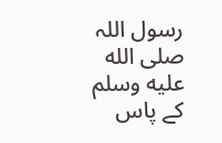رسول اللہ صلى الله عليه وسلم کے پاس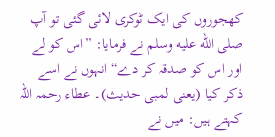کھجوروں کی ایک ٹوکری لائی گئی تو آپ صلى الله عليه وسلم نے فرمایا: ”اس کو لے اور اس کو صدقہ کر دے“ انہوں نے اسے ذکر کیا (یعنی لمبی حدیث)۔ عطاء رحمہ اللہ کہتے ہیں: میں نے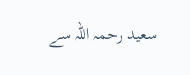سعید رحمہ اللہ سے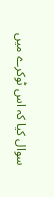سوال کیا کہ اس ٹوکرے میں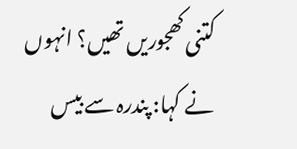کتنی کھجوریں تھیں؟ انہوں نے کہا: پندرہ سے بیس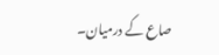صاع کے درمیان۔